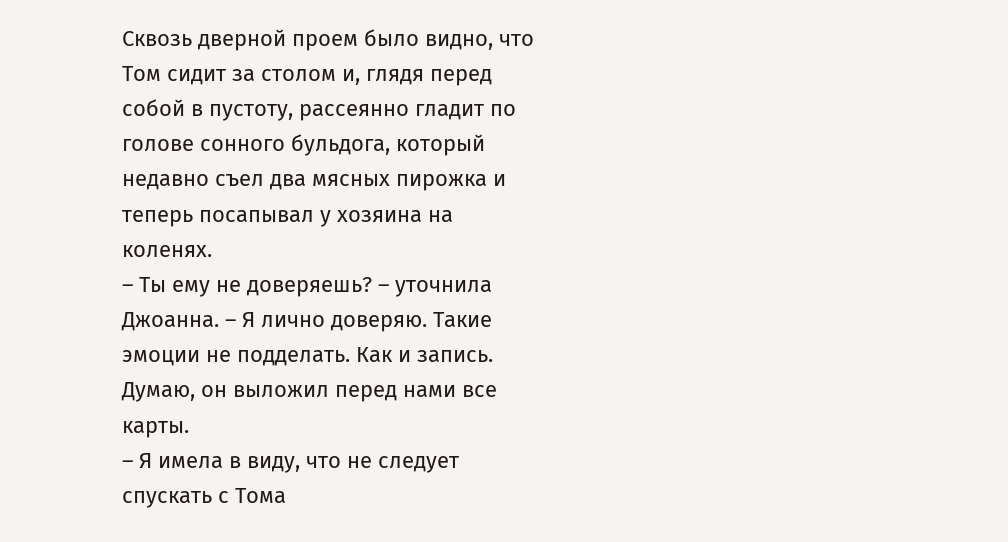Сквозь дверной проем было видно, что Том сидит за столом и, глядя перед собой в пустоту, рассеянно гладит по голове сонного бульдога, который недавно съел два мясных пирожка и теперь посапывал у хозяина на коленях.
– Ты ему не доверяешь? – уточнила Джоанна. – Я лично доверяю. Такие эмоции не подделать. Как и запись. Думаю, он выложил перед нами все карты.
– Я имела в виду, что не следует спускать с Тома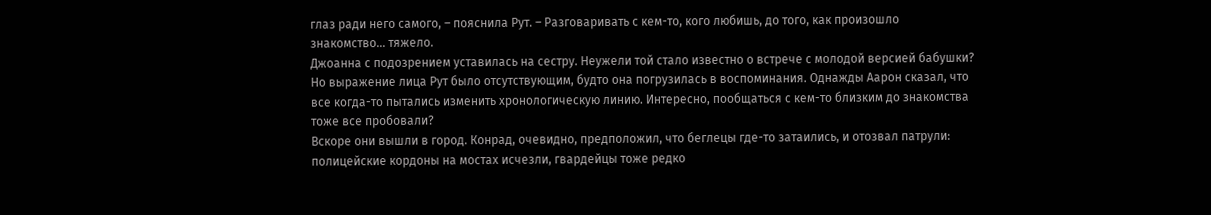глаз ради него самого, – пояснила Рут. – Разговаривать с кем-то, кого любишь, до того, как произошло знакомство… тяжело.
Джоанна с подозрением уставилась на сестру. Неужели той стало известно о встрече с молодой версией бабушки? Но выражение лица Рут было отсутствующим, будто она погрузилась в воспоминания. Однажды Аарон сказал, что все когда-то пытались изменить хронологическую линию. Интересно, пообщаться с кем-то близким до знакомства тоже все пробовали?
Вскоре они вышли в город. Конрад, очевидно, предположил, что беглецы где-то затаились, и отозвал патрули: полицейские кордоны на мостах исчезли, гвардейцы тоже редко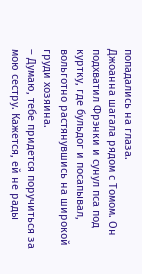попадались на глаза.
Джоанна шагала рядом с Томом. Он подхватил Фрэнки и сунул пса под куртку, где бульдог и посапывал, вольготно растянувшись на широкой груди хозяина.
– Думаю, тебе придется поручиться за мою сестру. Кажется, ей не рады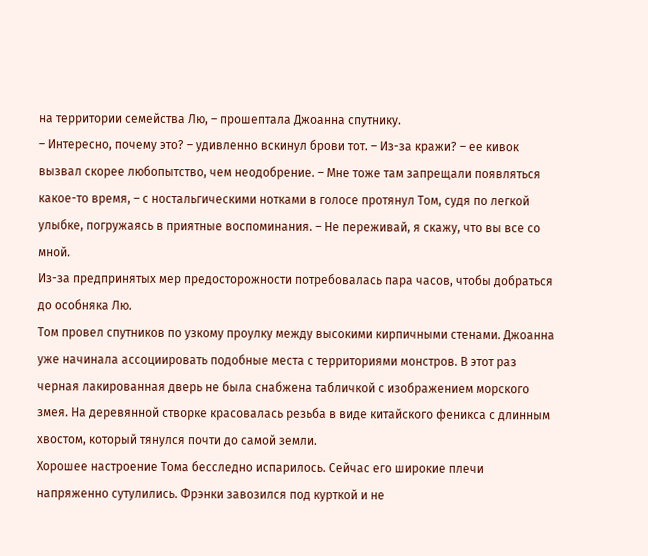на территории семейства Лю, – прошептала Джоанна спутнику.
– Интересно, почему это? – удивленно вскинул брови тот. – Из-за кражи? – ее кивок вызвал скорее любопытство, чем неодобрение. – Мне тоже там запрещали появляться какое-то время, – с ностальгическими нотками в голосе протянул Том, судя по легкой улыбке, погружаясь в приятные воспоминания. – Не переживай, я скажу, что вы все со мной.
Из-за предпринятых мер предосторожности потребовалась пара часов, чтобы добраться до особняка Лю.
Том провел спутников по узкому проулку между высокими кирпичными стенами. Джоанна уже начинала ассоциировать подобные места с территориями монстров. В этот раз черная лакированная дверь не была снабжена табличкой с изображением морского змея. На деревянной створке красовалась резьба в виде китайского феникса с длинным хвостом, который тянулся почти до самой земли.
Хорошее настроение Тома бесследно испарилось. Сейчас его широкие плечи напряженно сутулились. Фрэнки завозился под курткой и не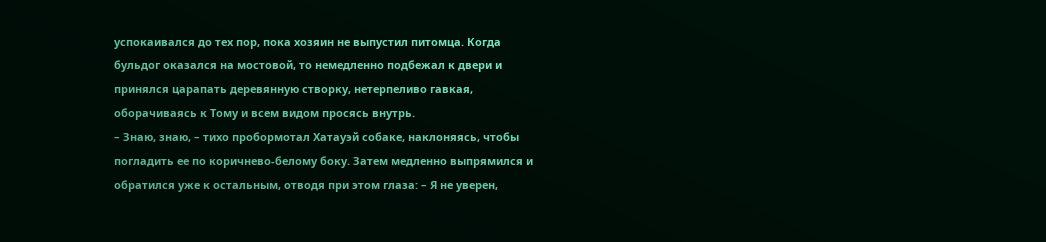успокаивался до тех пор, пока хозяин не выпустил питомца. Когда бульдог оказался на мостовой, то немедленно подбежал к двери и принялся царапать деревянную створку, нетерпеливо гавкая, оборачиваясь к Тому и всем видом просясь внутрь.
– Знаю, знаю, – тихо пробормотал Хатауэй собаке, наклоняясь, чтобы погладить ее по коричнево-белому боку. Затем медленно выпрямился и обратился уже к остальным, отводя при этом глаза: – Я не уверен,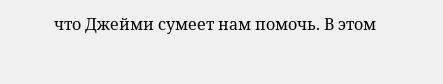что Джейми сумеет нам помочь. В этом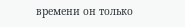времени он только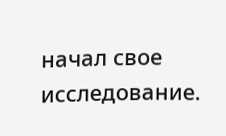начал свое исследование.